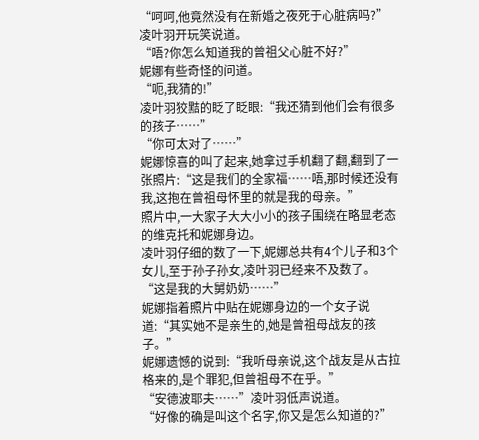“呵呵,他竟然没有在新婚之夜死于心脏病吗?”
凌叶羽开玩笑说道。
“唔?你怎么知道我的曾祖父心脏不好?”
妮娜有些奇怪的问道。
“呃,我猜的!”
凌叶羽狡黠的眨了眨眼:“我还猜到他们会有很多的孩子……”
“你可太对了……”
妮娜惊喜的叫了起来,她拿过手机翻了翻,翻到了一张照片:“这是我们的全家福……唔,那时候还没有我,这抱在曾祖母怀里的就是我的母亲。”
照片中,一大家子大大小小的孩子围绕在略显老态的维克托和妮娜身边。
凌叶羽仔细的数了一下,妮娜总共有4个儿子和3个女儿,至于孙子孙女,凌叶羽已经来不及数了。
“这是我的大舅奶奶……”
妮娜指着照片中贴在妮娜身边的一个女子说道:“其实她不是亲生的,她是曾祖母战友的孩子。”
妮娜遗憾的说到:“我听母亲说,这个战友是从古拉格来的,是个罪犯,但曾祖母不在乎。”
“安德波耶夫……”凌叶羽低声说道。
“好像的确是叫这个名字,你又是怎么知道的?”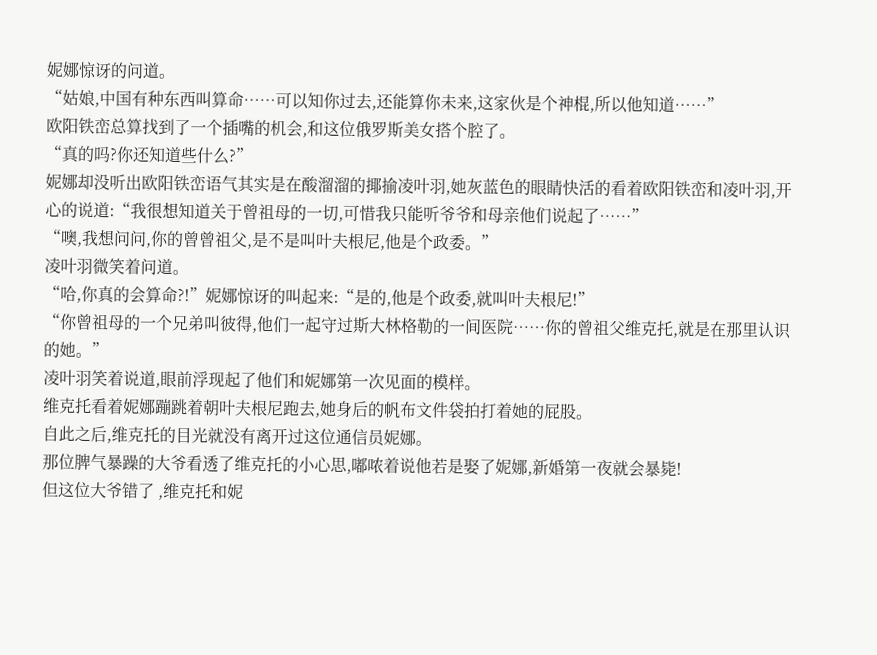妮娜惊讶的问道。
“姑娘,中国有种东西叫算命……可以知你过去,还能算你未来,这家伙是个神棍,所以他知道……”
欧阳铁峦总算找到了一个插嘴的机会,和这位俄罗斯美女搭个腔了。
“真的吗?你还知道些什么?”
妮娜却没听出欧阳铁峦语气其实是在酸溜溜的揶揄凌叶羽,她灰蓝色的眼睛快活的看着欧阳铁峦和凌叶羽,开心的说道:“我很想知道关于曾祖母的一切,可惜我只能听爷爷和母亲他们说起了……”
“噢,我想问问,你的曾曾祖父,是不是叫叶夫根尼,他是个政委。”
凌叶羽微笑着问道。
“哈,你真的会算命?!”妮娜惊讶的叫起来:“是的,他是个政委,就叫叶夫根尼!”
“你曾祖母的一个兄弟叫彼得,他们一起守过斯大林格勒的一间医院……你的曾祖父维克托,就是在那里认识的她。”
凌叶羽笑着说道,眼前浮现起了他们和妮娜第一次见面的模样。
维克托看着妮娜蹦跳着朝叶夫根尼跑去,她身后的帆布文件袋拍打着她的屁股。
自此之后,维克托的目光就没有离开过这位通信员妮娜。
那位脾气暴躁的大爷看透了维克托的小心思,嘟哝着说他若是娶了妮娜,新婚第一夜就会暴毙!
但这位大爷错了 ,维克托和妮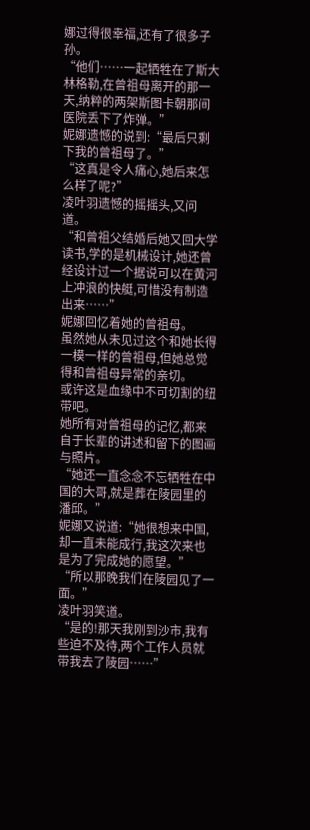娜过得很幸福,还有了很多子孙。
“他们……一起牺牲在了斯大林格勒,在曾祖母离开的那一天,纳粹的两架斯图卡朝那间医院丢下了炸弹。”
妮娜遗憾的说到:“最后只剩下我的曾祖母了。”
“这真是令人痛心,她后来怎么样了呢?”
凌叶羽遗憾的摇摇头,又问道。
“和曾祖父结婚后她又回大学读书,学的是机械设计,她还曾经设计过一个据说可以在黄河上冲浪的快艇,可惜没有制造出来……”
妮娜回忆着她的曾祖母。
虽然她从未见过这个和她长得一模一样的曾祖母,但她总觉得和曾祖母异常的亲切。
或许这是血缘中不可切割的纽带吧。
她所有对曾祖母的记忆,都来自于长辈的讲述和留下的图画与照片。
“她还一直念念不忘牺牲在中国的大哥,就是葬在陵园里的潘邱。”
妮娜又说道:“她很想来中国,却一直未能成行,我这次来也是为了完成她的愿望。”
“所以那晚我们在陵园见了一面。”
凌叶羽笑道。
“是的!那天我刚到沙市,我有些迫不及待,两个工作人员就带我去了陵园……”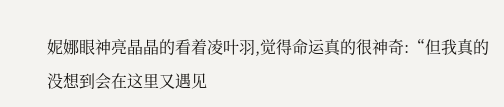妮娜眼神亮晶晶的看着凌叶羽,觉得命运真的很神奇:“但我真的没想到会在这里又遇见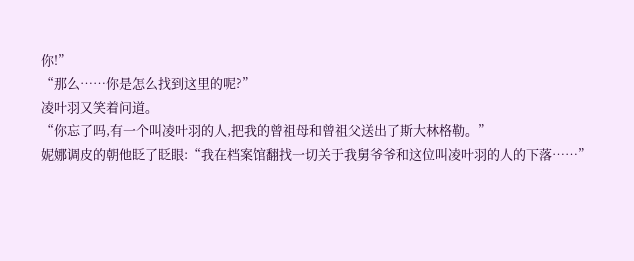你!”
“那么……你是怎么找到这里的呢?”
凌叶羽又笑着问道。
“你忘了吗,有一个叫凌叶羽的人,把我的曾祖母和曾祖父送出了斯大林格勒。”
妮娜调皮的朝他眨了眨眼:“我在档案馆翻找一切关于我舅爷爷和这位叫凌叶羽的人的下落……”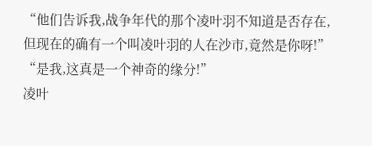“他们告诉我,战争年代的那个凌叶羽不知道是否存在,但现在的确有一个叫凌叶羽的人在沙市,竟然是你呀!”
“是我,这真是一个神奇的缘分!”
凌叶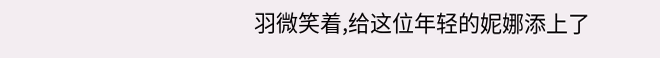羽微笑着,给这位年轻的妮娜添上了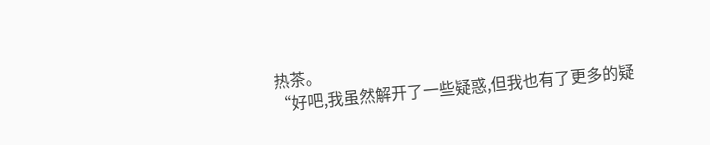热茶。
“好吧,我虽然解开了一些疑惑,但我也有了更多的疑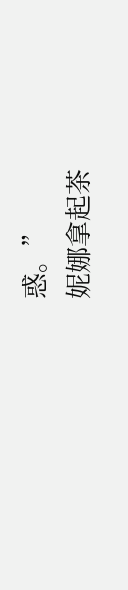惑。”
妮娜拿起茶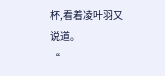杯,看着凌叶羽又说道。
“